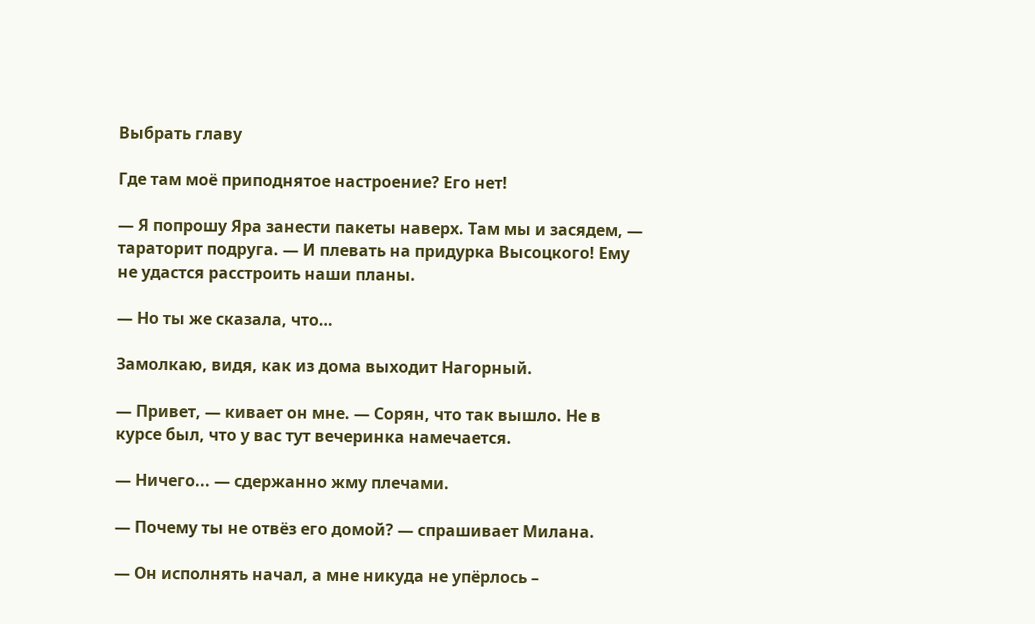Выбрать главу

Где там моё приподнятое настроение? Его нет!

— Я попрошу Яра занести пакеты наверх. Там мы и засядем, — тараторит подруга. — И плевать на придурка Высоцкого! Ему не удастся расстроить наши планы.

— Но ты же сказала, что…

Замолкаю, видя, как из дома выходит Нагорный.

— Привет, — кивает он мне. — Сорян, что так вышло. Не в курсе был, что у вас тут вечеринка намечается.

— Ничего... — сдержанно жму плечами.

— Почему ты не отвёз его домой? — спрашивает Милана.

— Он исполнять начал, а мне никуда не упёрлось –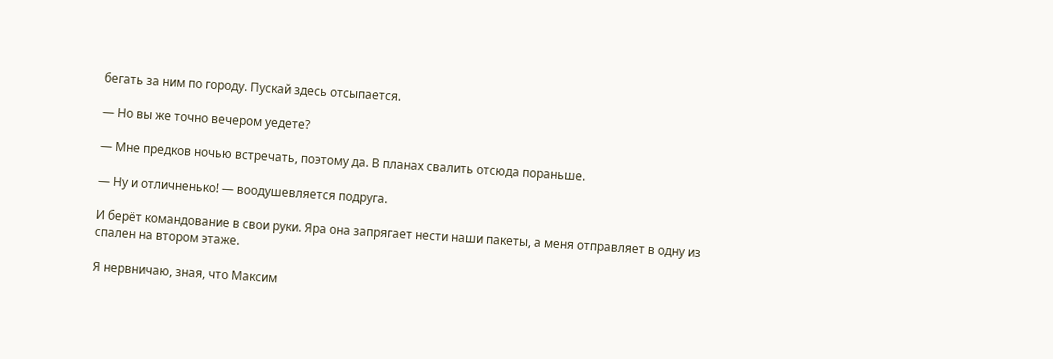бегать за ним по городу. Пускай здесь отсыпается.

— Но вы же точно вечером уедете?

— Мне предков ночью встречать, поэтому да. В планах свалить отсюда пораньше.

— Ну и отличненько! — воодушевляется подруга.

И берёт командование в свои руки. Яра она запрягает нести наши пакеты, а меня отправляет в одну из спален на втором этаже.

Я нервничаю, зная, что Максим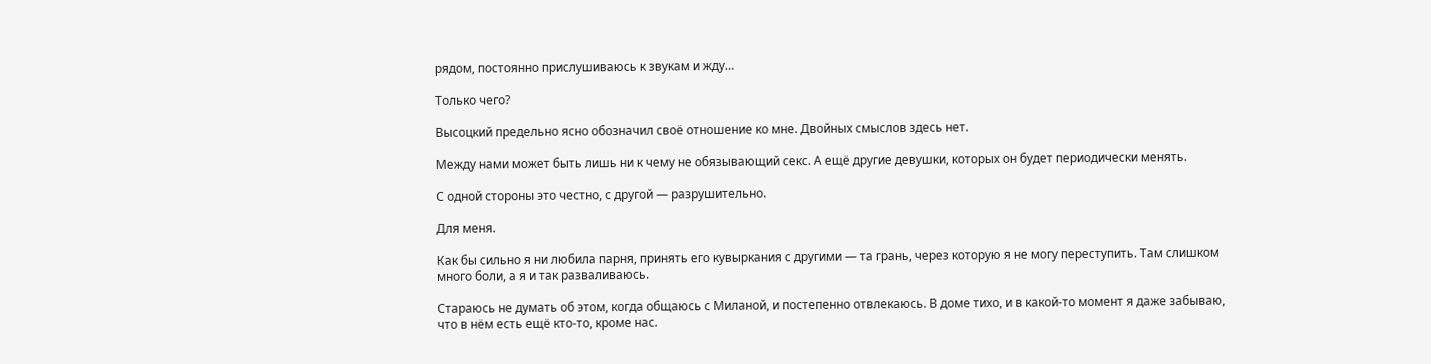рядом, постоянно прислушиваюсь к звукам и жду…

Только чего?

Высоцкий предельно ясно обозначил своё отношение ко мне. Двойных смыслов здесь нет.

Между нами может быть лишь ни к чему не обязывающий секс. А ещё другие девушки, которых он будет периодически менять.

С одной стороны это честно, с другой — разрушительно.

Для меня.

Как бы сильно я ни любила парня, принять его кувыркания с другими — та грань, через которую я не могу переступить. Там слишком много боли, а я и так разваливаюсь.

Стараюсь не думать об этом, когда общаюсь с Миланой, и постепенно отвлекаюсь. В доме тихо, и в какой-то момент я даже забываю, что в нём есть ещё кто-то, кроме нас.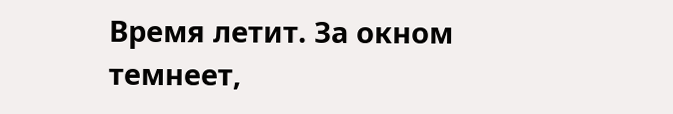Время летит. За окном темнеет,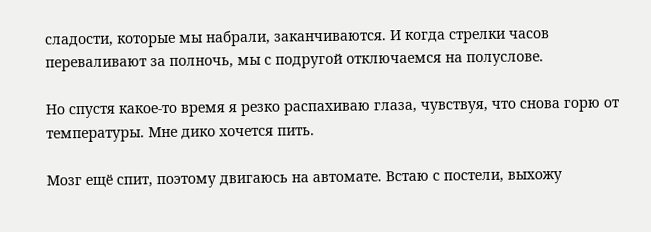сладости, которые мы набрали, заканчиваются. И когда стрелки часов переваливают за полночь, мы с подругой отключаемся на полуслове.

Но спустя какое-то время я резко распахиваю глаза, чувствуя, что снова горю от температуры. Мне дико хочется пить.

Мозг ещё спит, поэтому двигаюсь на автомате. Встаю с постели, выхожу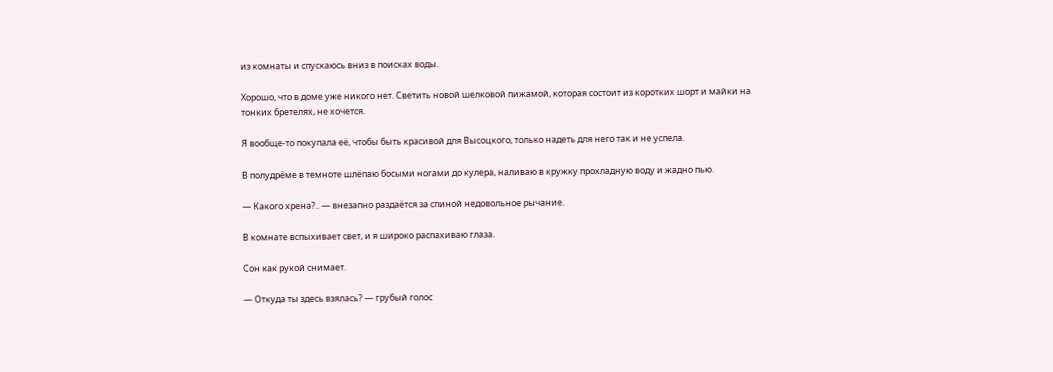из комнаты и спускаюсь вниз в поисках воды.

Хорошо, что в доме уже никого нет. Светить новой шелковой пижамой, которая состоит из коротких шорт и майки на тонких бретелях, не хочется.

Я вообще-то покупала её, чтобы быть красивой для Высоцкого, только надеть для него так и не успела.

В полудрёме в темноте шлёпаю босыми ногами до кулера, наливаю в кружку прохладную воду и жадно пью.

— Какого хрена?.. — внезапно раздаётся за спиной недовольное рычание.

В комнате вспыхивает свет, и я широко распахиваю глаза.

Сон как рукой снимает.

— Откуда ты здесь взялась? — грубый голос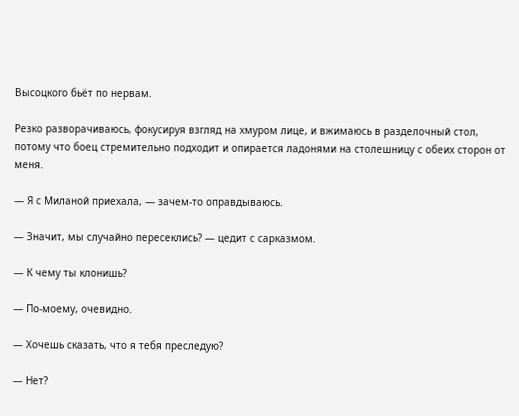Высоцкого бьёт по нервам.

Резко разворачиваюсь, фокусируя взгляд на хмуром лице, и вжимаюсь в разделочный стол, потому что боец стремительно подходит и опирается ладонями на столешницу с обеих сторон от меня.

— Я с Миланой приехала, — зачем-то оправдываюсь.

— Значит, мы случайно пересеклись? — цедит с сарказмом.

— К чему ты клонишь?

— По-моему, очевидно.

— Хочешь сказать, что я тебя преследую?

— Нет?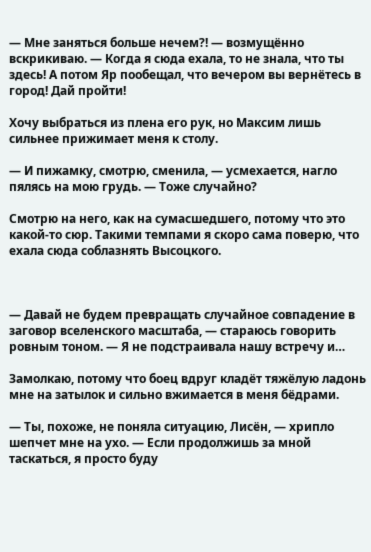— Мне заняться больше нечем?! — возмущённо вскрикиваю. — Когда я сюда ехала, то не знала, что ты здесь! А потом Яр пообещал, что вечером вы вернётесь в город! Дай пройти!

Хочу выбраться из плена его рук, но Максим лишь сильнее прижимает меня к столу.

— И пижамку, смотрю, сменила, — усмехается, нагло пялясь на мою грудь. — Тоже случайно?

Смотрю на него, как на сумасшедшего, потому что это какой-то сюр. Такими темпами я скоро сама поверю, что ехала сюда соблазнять Высоцкого.



— Давай не будем превращать случайное совпадение в заговор вселенского масштаба, — стараюсь говорить ровным тоном. — Я не подстраивала нашу встречу и…

Замолкаю, потому что боец вдруг кладёт тяжёлую ладонь мне на затылок и сильно вжимается в меня бёдрами.

— Ты, похоже, не поняла ситуацию, Лисён, — хрипло шепчет мне на ухо. — Если продолжишь за мной таскаться, я просто буду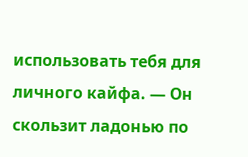использовать тебя для личного кайфа. — Он скользит ладонью по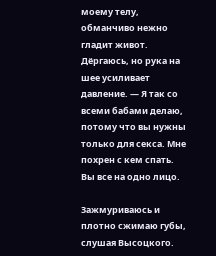моему телу, обманчиво нежно гладит живот. Дёргаюсь, но рука на шее усиливает давление. — Я так со всеми бабами делаю, потому что вы нужны только для секса. Мне похрен с кем спать. Вы все на одно лицо.

Зажмуриваюсь и плотно сжимаю губы, слушая Высоцкого.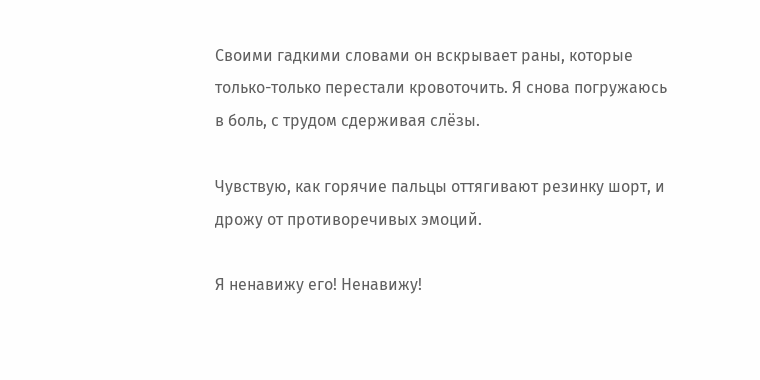Своими гадкими словами он вскрывает раны, которые только-только перестали кровоточить. Я снова погружаюсь в боль, с трудом сдерживая слёзы.

Чувствую, как горячие пальцы оттягивают резинку шорт, и дрожу от противоречивых эмоций.

Я ненавижу его! Ненавижу!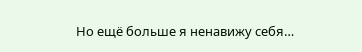Но ещё больше я ненавижу себя…